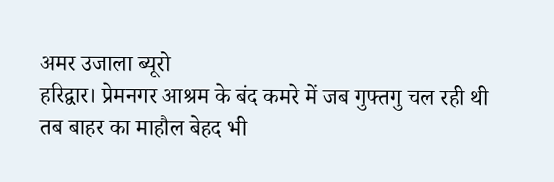अमर उजाला ब्यूरो
हरिद्वार। प्रेमनगर आश्रम के बंद कमरे में जब गुफ्तगु चल रही थी तब बाहर का माहौल बेहद भी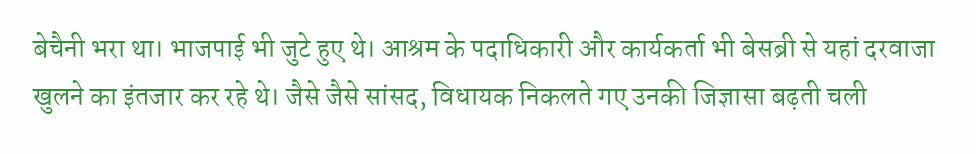बेचैनी भरा था। भाजपाई भी जुटे हुए थे। आश्रम के पदाधिकारी और कार्यकर्ता भी बेसब्री से यहां दरवाजा खुलने का इंतजार कर रहे थे। जैसे जैसे सांसद, विधायक निकलते गए उनकी जिज्ञासा बढ़ती चली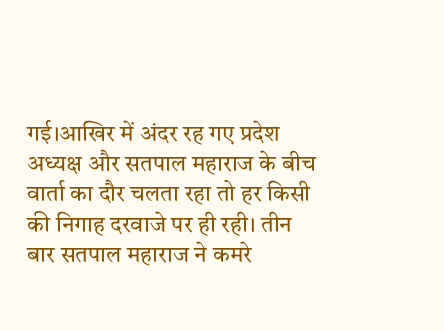गई।आखिर में अंदर रह गए प्रदेश अध्यक्ष और सतपाल महाराज के बीच वार्ता का दौर चलता रहा तो हर किसी की निगाह दरवाजे पर ही रही। तीन बार सतपाल महाराज ने कमरे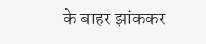के बाहर झांककर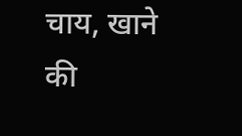चाय, खाने की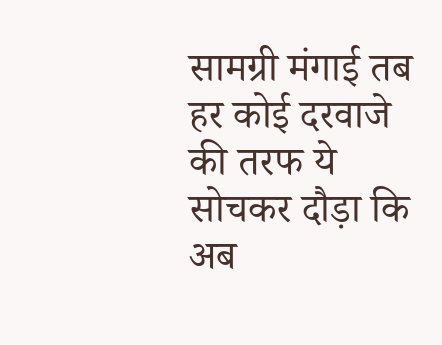सामग्री मंगाई तब हर कोई दरवाजे की तरफ ये सोचकर दौड़ा कि अब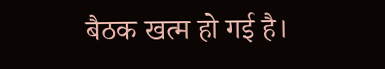बैठक खत्म हो गई है।